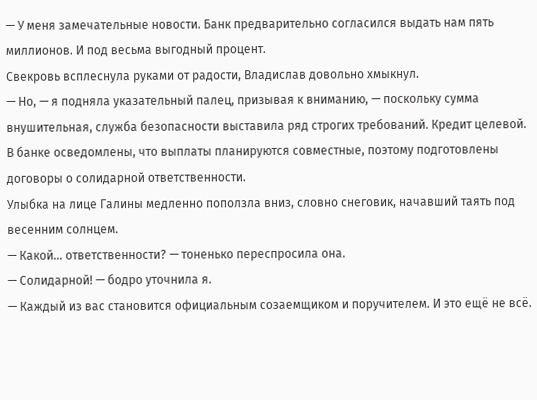— У меня замечательные новости. Банк предварительно согласился выдать нам пять миллионов. И под весьма выгодный процент.
Свекровь всплеснула руками от радости, Владислав довольно хмыкнул.
— Но, — я подняла указательный палец, призывая к вниманию, — поскольку сумма внушительная, служба безопасности выставила ряд строгих требований. Кредит целевой. В банке осведомлены, что выплаты планируются совместные, поэтому подготовлены договоры о солидарной ответственности.
Улыбка на лице Галины медленно поползла вниз, словно снеговик, начавший таять под весенним солнцем.
— Какой… ответственности? — тоненько переспросила она.
— Солидарной! — бодро уточнила я.
— Каждый из вас становится официальным созаемщиком и поручителем. И это ещё не всё.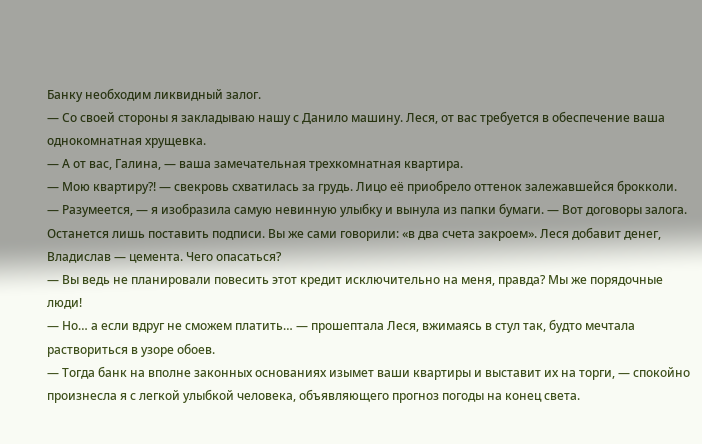Банку необходим ликвидный залог.
— Со своей стороны я закладываю нашу с Данило машину. Леся, от вас требуется в обеспечение ваша однокомнатная хрущевка.
— А от вас, Галина, — ваша замечательная трехкомнатная квартира.
— Мою квартиру?! — свекровь схватилась за грудь. Лицо её приобрело оттенок залежавшейся брокколи.
— Разумеется, — я изобразила самую невинную улыбку и вынула из папки бумаги. — Вот договоры залога. Останется лишь поставить подписи. Вы же сами говорили: «в два счета закроем». Леся добавит денег, Владислав — цемента. Чего опасаться?
— Вы ведь не планировали повесить этот кредит исключительно на меня, правда? Мы же порядочные люди!
— Но… а если вдруг не сможем платить… — прошептала Леся, вжимаясь в стул так, будто мечтала раствориться в узоре обоев.
— Тогда банк на вполне законных основаниях изымет ваши квартиры и выставит их на торги, — спокойно произнесла я с легкой улыбкой человека, объявляющего прогноз погоды на конец света.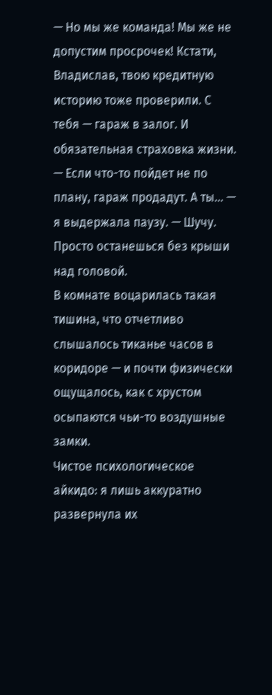— Но мы же команда! Мы же не допустим просрочек! Кстати, Владислав, твою кредитную историю тоже проверили. С тебя — гараж в залог. И обязательная страховка жизни.
— Если что-то пойдет не по плану, гараж продадут. А ты… — я выдержала паузу. — Шучу. Просто останешься без крыши над головой.
В комнате воцарилась такая тишина, что отчетливо слышалось тиканье часов в коридоре — и почти физически ощущалось, как с хрустом осыпаются чьи-то воздушные замки.
Чистое психологическое айкидо: я лишь аккуратно развернула их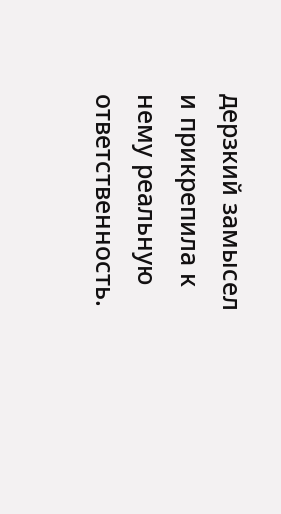дерзкий замысел и прикрепила к нему реальную ответственность.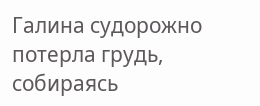Галина судорожно потерла грудь, собираясь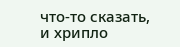что-то сказать, и хрипло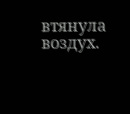втянула воздух.